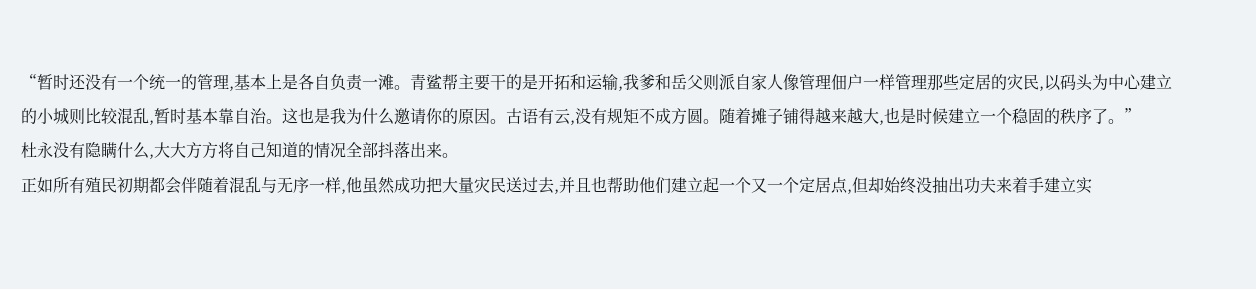“暂时还没有一个统一的管理,基本上是各自负责一滩。青鲨帮主要干的是开拓和运输,我爹和岳父则派自家人像管理佃户一样管理那些定居的灾民,以码头为中心建立的小城则比较混乱,暂时基本靠自治。这也是我为什么邀请你的原因。古语有云,没有规矩不成方圆。随着摊子铺得越来越大,也是时候建立一个稳固的秩序了。”
杜永没有隐瞒什么,大大方方将自己知道的情况全部抖落出来。
正如所有殖民初期都会伴随着混乱与无序一样,他虽然成功把大量灾民送过去,并且也帮助他们建立起一个又一个定居点,但却始终没抽出功夫来着手建立实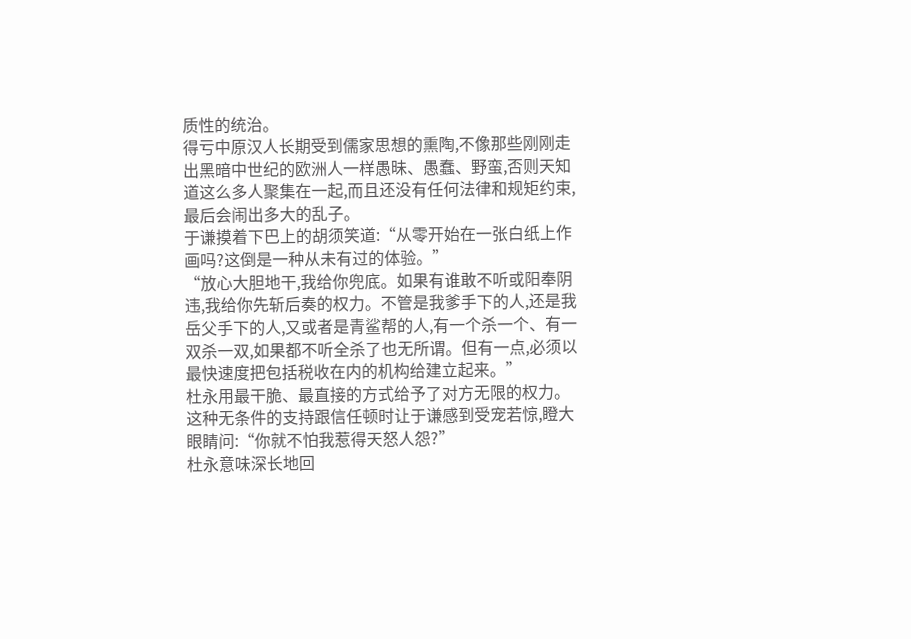质性的统治。
得亏中原汉人长期受到儒家思想的熏陶,不像那些刚刚走出黑暗中世纪的欧洲人一样愚昧、愚蠢、野蛮,否则天知道这么多人聚集在一起,而且还没有任何法律和规矩约束,最后会闹出多大的乱子。
于谦摸着下巴上的胡须笑道:“从零开始在一张白纸上作画吗?这倒是一种从未有过的体验。”
“放心大胆地干,我给你兜底。如果有谁敢不听或阳奉阴违,我给你先斩后奏的权力。不管是我爹手下的人,还是我岳父手下的人,又或者是青鲨帮的人,有一个杀一个、有一双杀一双,如果都不听全杀了也无所谓。但有一点,必须以最快速度把包括税收在内的机构给建立起来。”
杜永用最干脆、最直接的方式给予了对方无限的权力。
这种无条件的支持跟信任顿时让于谦感到受宠若惊,瞪大眼睛问:“你就不怕我惹得天怒人怨?”
杜永意味深长地回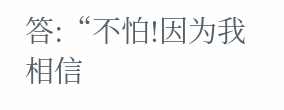答:“不怕!因为我相信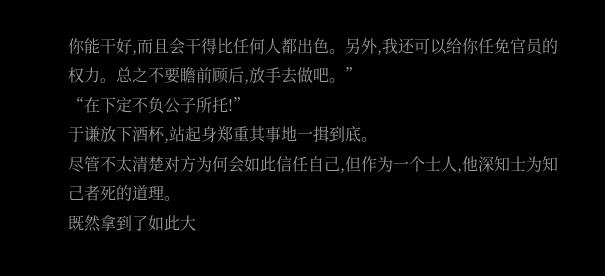你能干好,而且会干得比任何人都出色。另外,我还可以给你任免官员的权力。总之不要瞻前顾后,放手去做吧。”
“在下定不负公子所托!”
于谦放下酒杯,站起身郑重其事地一揖到底。
尽管不太清楚对方为何会如此信任自己,但作为一个士人,他深知士为知己者死的道理。
既然拿到了如此大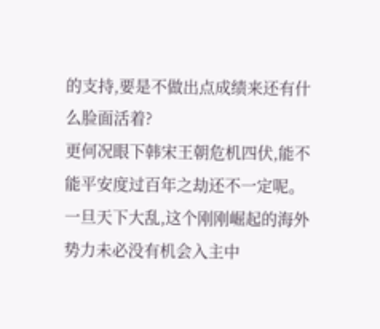的支持,要是不做出点成绩来还有什么脸面活着?
更何况眼下韩宋王朝危机四伏,能不能平安度过百年之劫还不一定呢。
一旦天下大乱,这个刚刚崛起的海外势力未必没有机会入主中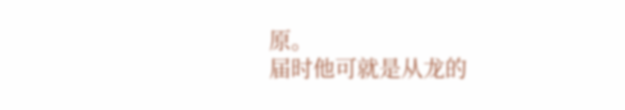原。
届时他可就是从龙的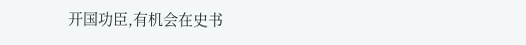开国功臣,有机会在史书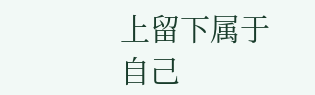上留下属于自己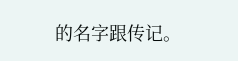的名字跟传记。